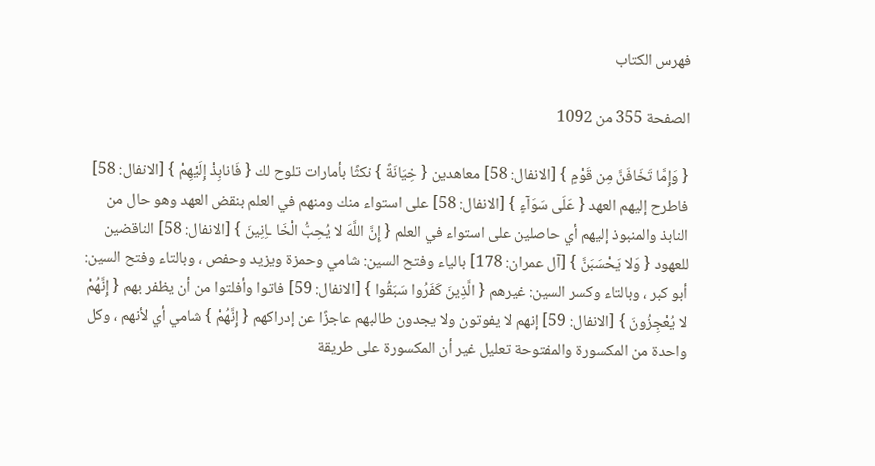فهرس الكتاب

الصفحة 355 من 1092

{ وَإِمَّا تَخَافَنَّ مِن قَوْمٍ } [الانفال: 58] معاهدين { خِيَانَةً } نكثًا بأمارات تلوح لك { فَانابِذْ إِلَيْهِمْ } [الانفال: 58] فاطرح إليهم العهد { عَلَى سَوَآءٍ } [الانفال: 58] على استواء منك ومنهم في العلم بنقض العهد وهو حال من النابذ والمنبوذ إليهم أي حاصلين على استواء في العلم { إِنَّ اللَّهَ لا يُحِبُّ الْخَا ـاِنِينَ } [الانفال: 58] الناقضين للعهود { وَلا يَحْسَبَنَّ } [آل عمران: 178] بالياء وفتح السين: شامي وحمزة ويزيد وحفص ، وبالتاء وفتح السين: أبو كبر ، وبالتاء وكسر السين: غيرهم { الَّذِينَ كَفَرُوا سَبَقُوا } [الانفال: 59] فاتوا وأفلتوا من أن يظفر بهم { إِنَّهُمْ لا يُعْجِزُونَ } [الانفال: 59] إنهم لا يفوتون ولا يجدون طالبهم عاجزًا عن إدراكهم { إِنَّهُمْ } شامي أي لأنهم ، وكل واحدة من المكسورة والمفتوحة تعليل غير أن المكسورة على طريقة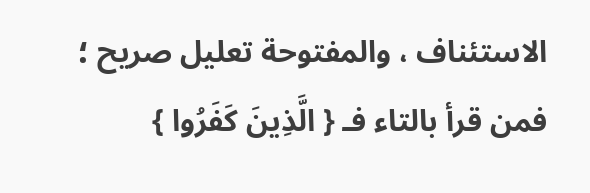الاستئناف ، والمفتوحة تعليل صريح ؛ فمن قرأ بالتاء فـ { الَّذِينَ كَفَرُوا }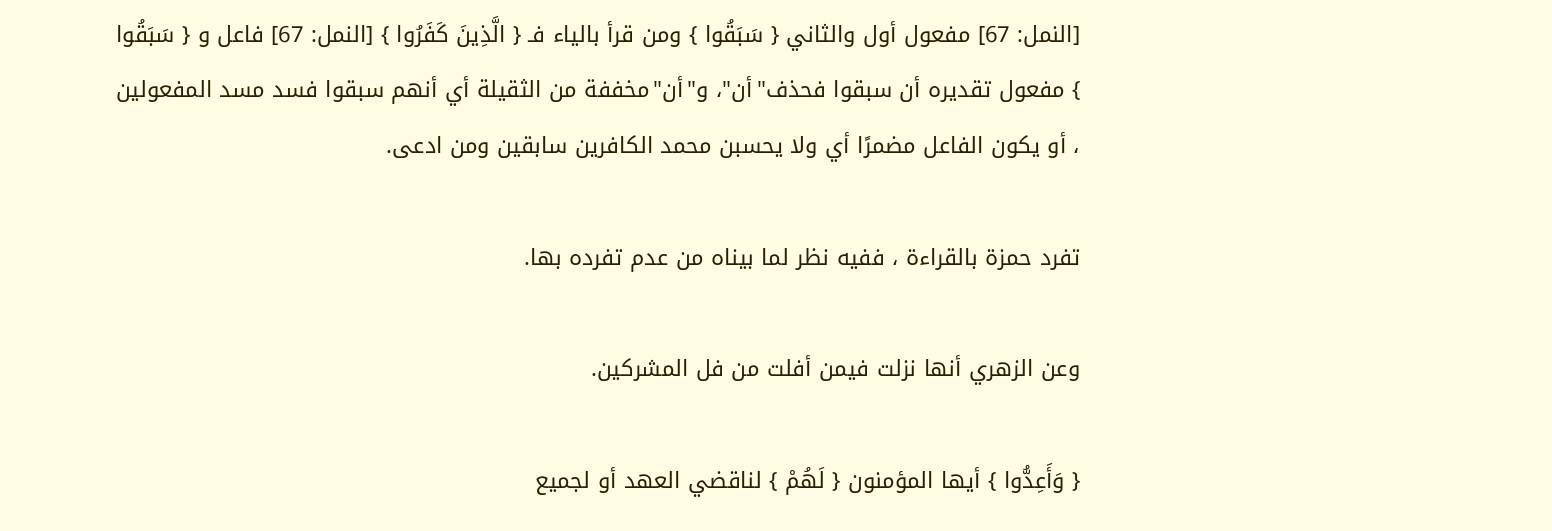[النمل: 67] مفعول أول والثاني { سَبَقُوا } ومن قرأ بالياء فـ { الَّذِينَ كَفَرُوا } [النمل: 67] فاعل و { سَبَقُوا } مفعول تقديره أن سبقوا فحذف"أن"، و"أن"مخففة من الثقيلة أي أنهم سبقوا فسد مسد المفعولين ، أو يكون الفاعل مضمرًا أي ولا يحسبن محمد الكافرين سابقين ومن ادعى.

تفرد حمزة بالقراءة ، ففيه نظر لما بيناه من عدم تفرده بها.

وعن الزهري أنها نزلت فيمن أفلت من فل المشركين.

{ وَأَعِدُّوا } أيها المؤمنون { لَهُمْ } لناقضي العهد أو لجميع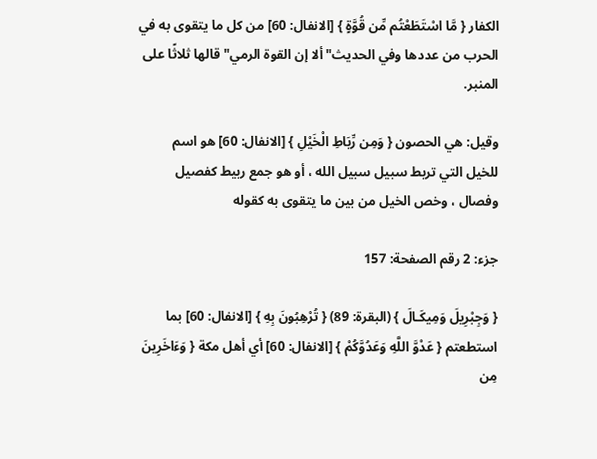الكفار { مَّا اسْتَطَعْتُم مِّن قُوَّةٍ } [الانفال: 60] من كل ما يتقوى به في الحرب من عددها وفي الحديث"ألا إن القوة الرمي"قالها ثلاثًا على المنبر.

وقيل: هي الحصون { وَمِن رِّبَاطِ الْخَيْلِ } [الانفال: 60] هو اسم للخيل التي تربط سبيل سبيل الله ، أو هو جمع ربيط كفصيل وفصال ، وخص الخيل من بين ما يتقوى به كقوله

جزء: 2 رقم الصفحة: 157

{ وَجِبْرِيلَ وَمِيكَـالَ } (البقرة: 89) { تُرْهِبُونَ بِهِ } [الانفال: 60] بما استطعتم { عَدْوَّ اللَّهِ وَعَدُوَّكُمْ } [الانفال: 60] أي أهل مكة { وَءَاخَرِينَ مِن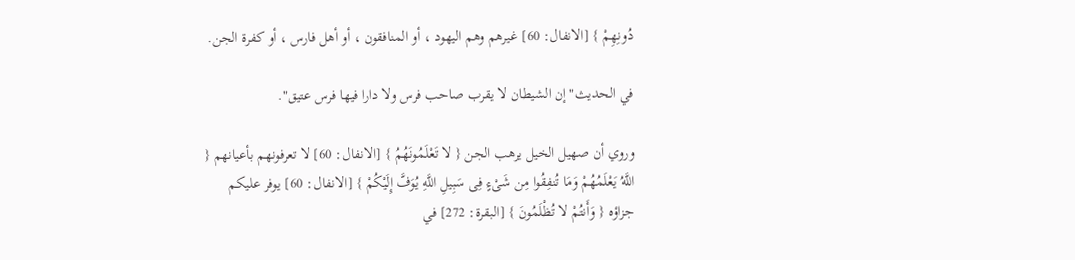دُونِهِمْ } [الانفال: 60] غيرهم وهم اليهود ، أو المنافقون ، أو أهل فارس ، أو كفرة الجن.

في الحديث"إن الشيطان لا يقرب صاحب فرس ولا دارا فيها فرس عتيق".

وروي أن صهيل الخيل يرهب الجن { لا تَعْلَمُونَهُمُ } [الانفال: 60] لا تعرفونهم بأعيانهم { اللَّهُ يَعْلَمُهُمْ وَمَا تُنفِقُوا مِن شَىْءٍ فِى سَبِيلِ اللَّهِ يُوَفَّ إِلَيْكُمْ } [الانفال: 60] يوفر عليكم جزاؤه { وَأَنتُمْ لا تُظْلَمُونَ } [البقرة: 272] في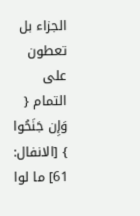الجزاء بل تعطون على التمام { وَإِن جَنَحُوا } [الانفال: 61] ما لوا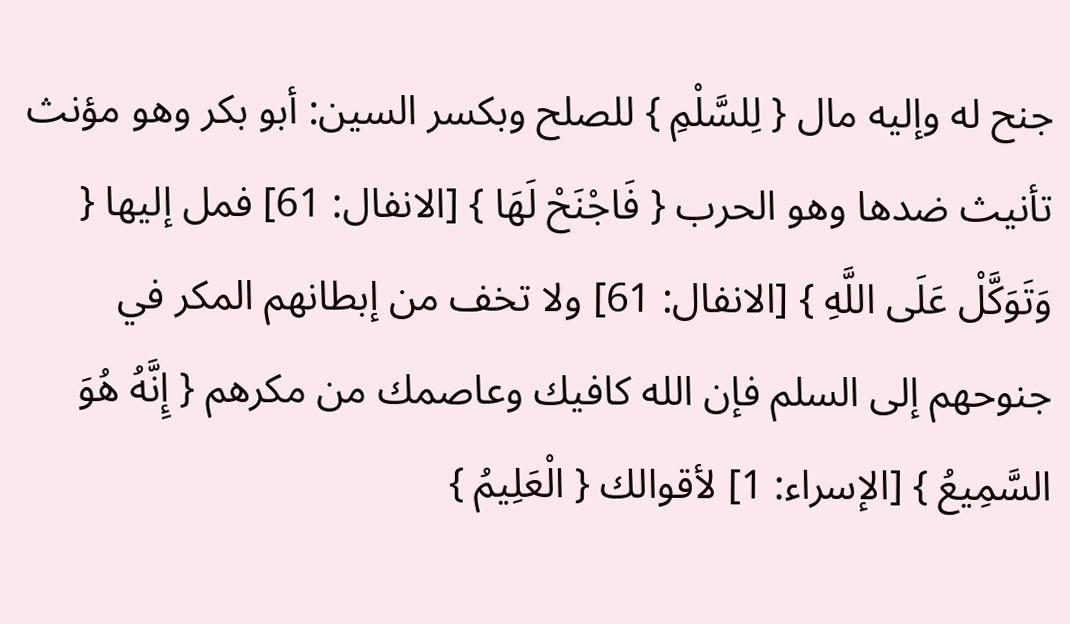جنح له وإليه مال { لِلسَّلْمِ } للصلح وبكسر السين: أبو بكر وهو مؤنث تأنيث ضدها وهو الحرب { فَاجْنَحْ لَهَا } [الانفال: 61] فمل إليها { وَتَوَكَّلْ عَلَى اللَّهِ } [الانفال: 61] ولا تخف من إبطانهم المكر في جنوحهم إلى السلم فإن الله كافيك وعاصمك من مكرهم { إِنَّهُ هُوَ السَّمِيعُ } [الإسراء: 1] لأقوالك { الْعَلِيمُ }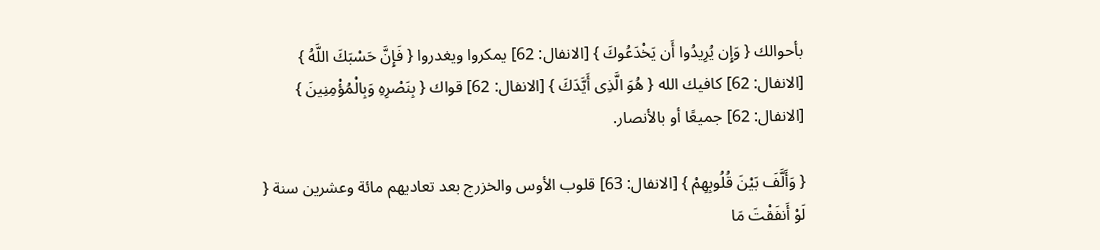بأحوالك { وَإِن يُرِيدُوا أَن يَخْدَعُوكَ } [الانفال: 62] يمكروا ويغدروا { فَإِنَّ حَسْبَكَ اللَّهُ } [الانفال: 62] كافيك الله { هُوَ الَّذِى أَيَّدَكَ } [الانفال: 62] قواك { بِنَصْرِهِ وَبِالْمُؤْمِنِينَ } [الانفال: 62] جميعًا أو بالأنصار.

{ وَأَلَّفَ بَيْنَ قُلُوبِهِمْ } [الانفال: 63] قلوب الأوس والخزرج بعد تعاديهم مائة وعشرين سنة { لَوْ أَنفَقْتَ مَا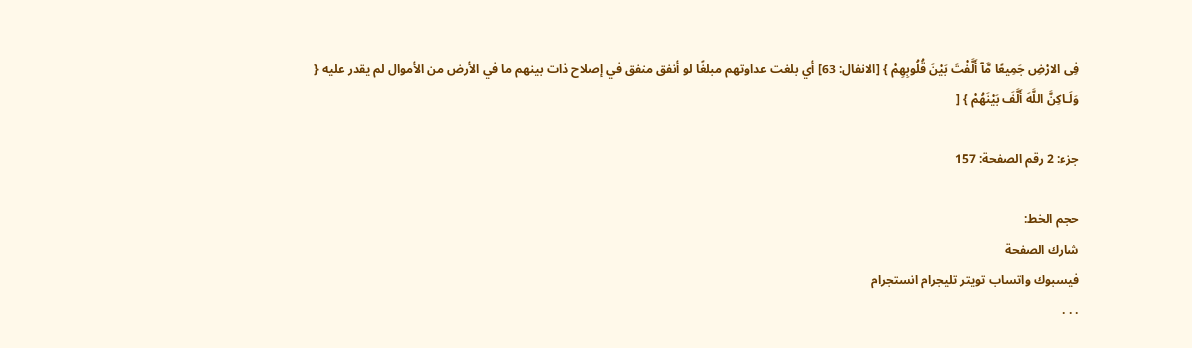فِى الارْضِ جَمِيعًا مَّآ أَلَّفْتَ بَيْنَ قُلُوبِهِمْ } [الانفال: 63] أي بلغت عداوتهم مبلغًا لو أنفق منفق في إصلاح ذات بينهم ما في الأرض من الأموال لم يقدر عليه { وَلَـاكِنَّ اللَّهَ أَلَّفَ بَيْنَهُمْ } [

جزء: 2 رقم الصفحة: 157

حجم الخط:
شارك الصفحة
فيسبوك واتساب تويتر تليجرام انستجرام
. . .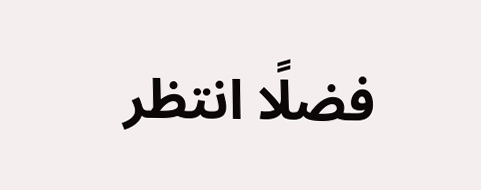فضلًا انتظر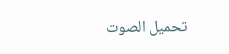تحميل الصوت